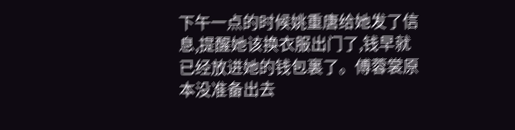下午一点的时候姚重唐给她发了信息,提醒她该换衣服出门了,钱早就已经放进她的钱包裏了。傅蓉裳原本没准备出去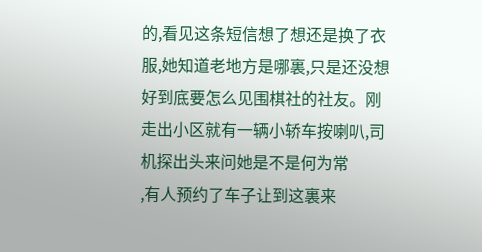的,看见这条短信想了想还是换了衣服,她知道老地方是哪裏,只是还没想好到底要怎么见围棋社的社友。刚走出小区就有一辆小轿车按喇叭,司机探出头来问她是不是何为常
,有人预约了车子让到这裏来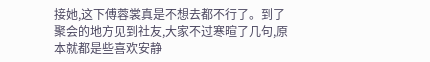接她,这下傅蓉裳真是不想去都不行了。到了聚会的地方见到社友,大家不过寒暄了几句,原本就都是些喜欢安静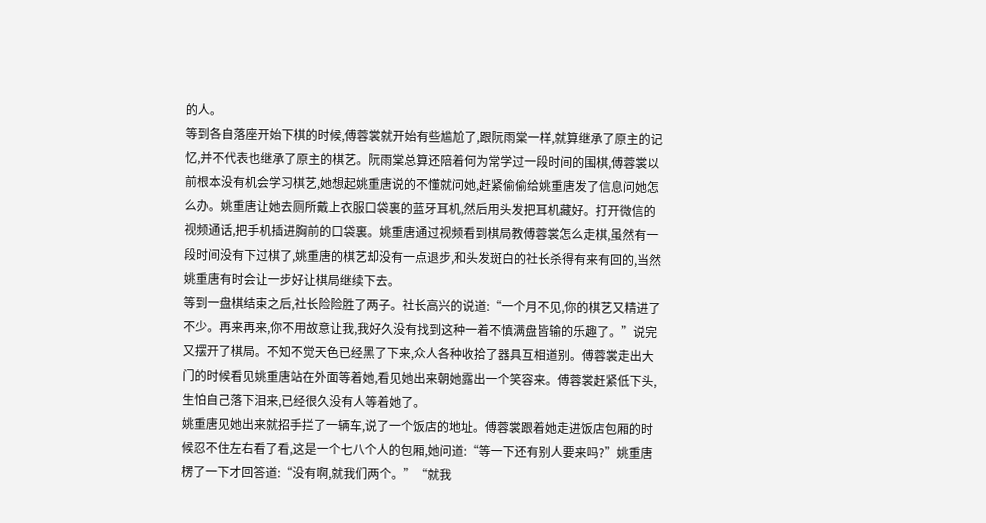的人。
等到各自落座开始下棋的时候,傅蓉裳就开始有些尴尬了,跟阮雨棠一样,就算继承了原主的记忆,并不代表也继承了原主的棋艺。阮雨棠总算还陪着何为常学过一段时间的围棋,傅蓉裳以前根本没有机会学习棋艺,她想起姚重唐说的不懂就问她,赶紧偷偷给姚重唐发了信息问她怎么办。姚重唐让她去厕所戴上衣服口袋裏的蓝牙耳机,然后用头发把耳机藏好。打开微信的视频通话,把手机插进胸前的口袋裏。姚重唐通过视频看到棋局教傅蓉裳怎么走棋,虽然有一段时间没有下过棋了,姚重唐的棋艺却没有一点退步,和头发斑白的社长杀得有来有回的,当然姚重唐有时会让一步好让棋局继续下去。
等到一盘棋结束之后,社长险险胜了两子。社长高兴的说道:“一个月不见,你的棋艺又精进了不少。再来再来,你不用故意让我,我好久没有找到这种一着不慎满盘皆输的乐趣了。”说完又摆开了棋局。不知不觉天色已经黑了下来,众人各种收拾了器具互相道别。傅蓉裳走出大门的时候看见姚重唐站在外面等着她,看见她出来朝她露出一个笑容来。傅蓉裳赶紧低下头,生怕自己落下泪来,已经很久没有人等着她了。
姚重唐见她出来就招手拦了一辆车,说了一个饭店的地址。傅蓉裳跟着她走进饭店包厢的时候忍不住左右看了看,这是一个七八个人的包厢,她问道:“等一下还有别人要来吗?”姚重唐楞了一下才回答道:“没有啊,就我们两个。”“就我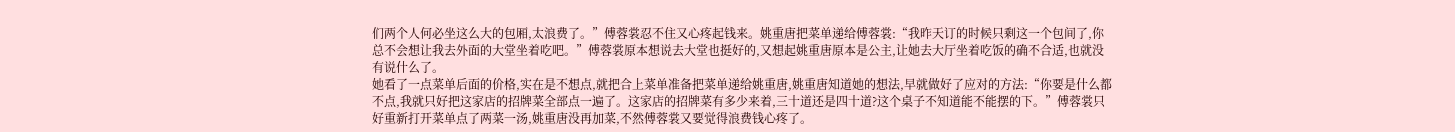们两个人何必坐这么大的包厢,太浪费了。”傅蓉裳忍不住又心疼起钱来。姚重唐把菜单递给傅蓉裳:“我昨天订的时候只剩这一个包间了,你总不会想让我去外面的大堂坐着吃吧。”傅蓉裳原本想说去大堂也挺好的,又想起姚重唐原本是公主,让她去大厅坐着吃饭的确不合适,也就没有说什么了。
她看了一点菜单后面的价格,实在是不想点,就把合上菜单准备把菜单递给姚重唐,姚重唐知道她的想法,早就做好了应对的方法:“你要是什么都不点,我就只好把这家店的招牌菜全部点一遍了。这家店的招牌菜有多少来着,三十道还是四十道?这个桌子不知道能不能摆的下。”傅蓉裳只好重新打开菜单点了两菜一汤,姚重唐没再加菜,不然傅蓉裳又要觉得浪费钱心疼了。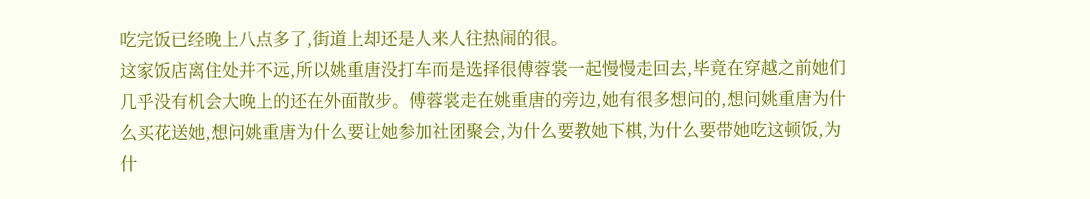吃完饭已经晚上八点多了,街道上却还是人来人往热闹的很。
这家饭店离住处并不远,所以姚重唐没打车而是选择很傅蓉裳一起慢慢走回去,毕竟在穿越之前她们几乎没有机会大晚上的还在外面散步。傅蓉裳走在姚重唐的旁边,她有很多想问的,想问姚重唐为什么买花送她,想问姚重唐为什么要让她参加社团聚会,为什么要教她下棋,为什么要带她吃这顿饭,为什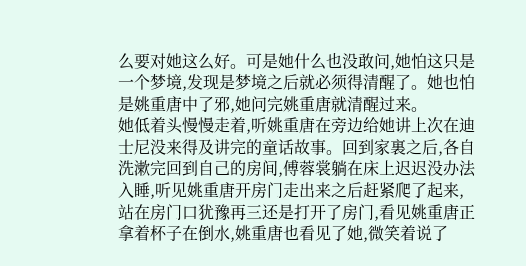么要对她这么好。可是她什么也没敢问,她怕这只是一个梦境,发现是梦境之后就必须得清醒了。她也怕是姚重唐中了邪,她问完姚重唐就清醒过来。
她低着头慢慢走着,听姚重唐在旁边给她讲上次在迪士尼没来得及讲完的童话故事。回到家裏之后,各自洗漱完回到自己的房间,傅蓉裳躺在床上迟迟没办法入睡,听见姚重唐开房门走出来之后赶紧爬了起来,站在房门口犹豫再三还是打开了房门,看见姚重唐正拿着杯子在倒水,姚重唐也看见了她,微笑着说了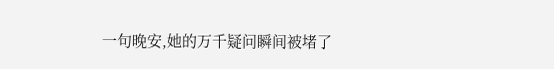一句晚安,她的万千疑问瞬间被堵了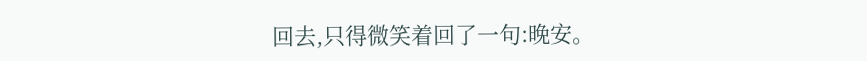回去,只得微笑着回了一句:晚安。